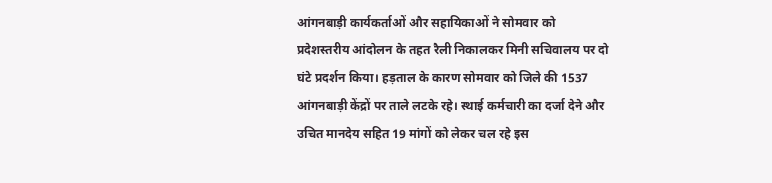आंगनबाड़ी कार्यकर्ताओं और सहायिकाओं ने सोमवार को प्रदेशस्तरीय आंदोलन के तहत रैली निकालकर मिनी सचिवालय पर दो घंटे प्रदर्शन किया। हड़ताल के कारण सोमवार को जिले की 1537 आंगनबाड़ी केंद्रों पर ताले लटके रहे। स्थाई कर्मचारी का दर्जा देने और उचित मानदेय सहित 19 मांगों को लेकर चल रहे इस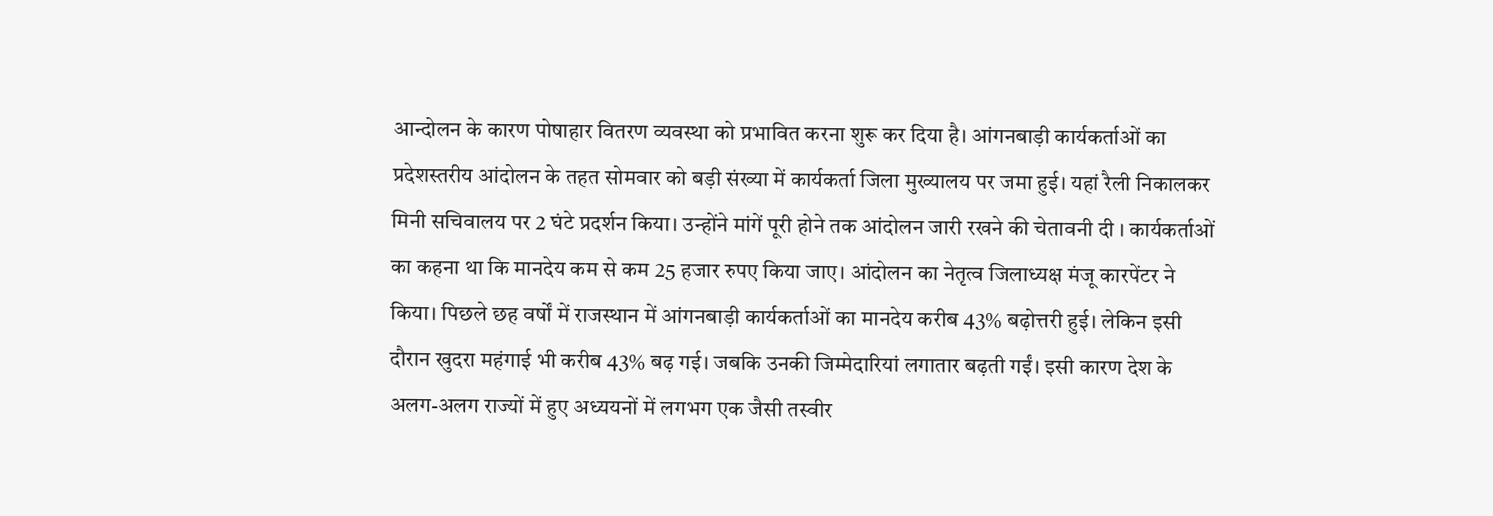आन्दोलन के कारण पोषाहार वितरण व्यवस्था को प्रभावित करना शुरू कर दिया है। आंगनबाड़ी कार्यकर्ताओं का प्रदेशस्तरीय आंदोलन के तहत सोमवार को बड़ी संख्या में कार्यकर्ता जिला मुख्यालय पर जमा हुई। यहां रैली निकालकर मिनी सचिवालय पर 2 घंटे प्रदर्शन किया। उन्होंने मांगें पूरी होने तक आंदोलन जारी रखने की चेतावनी दी । कार्यकर्ताओं का कहना था कि मानदेय कम से कम 25 हजार रुपए किया जाए। आंदोलन का नेतृत्व जिलाध्यक्ष मंजू कारपेंटर ने किया। पिछले छह वर्षों में राजस्थान में आंगनबाड़ी कार्यकर्ताओं का मानदेय करीब 43% बढ़ोत्तरी हुई। लेकिन इसी दौरान खुदरा महंगाई भी करीब 43% बढ़ गई। जबकि उनकी जिम्मेदारियां लगातार बढ़ती गईं। इसी कारण देश के अलग-अलग राज्यों में हुए अध्ययनों में लगभग एक जैसी तस्वीर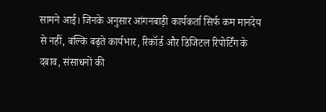सामने आई। जिनके अनुसार आंगनबाड़ी कार्यकर्ता सिर्फ कम मानदेय से नहीं, बल्कि बढ़ते कार्यभार, रिकॉर्ड और डिजिटल रिपोर्टिंग के दबाव, संसाधनों की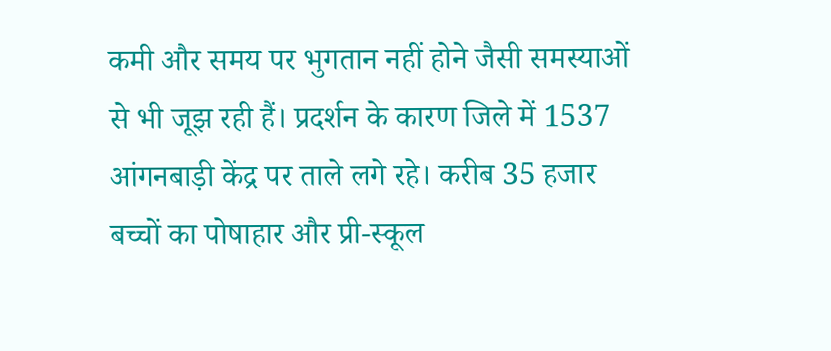कमी और समय पर भुगतान नहीं होने जैसी समस्याओं से भी जूझ रही हैं। प्रदर्शन के कारण जिले में 1537 आंगनबाड़ी केंद्र पर ताले लगे रहे। करीब 35 हजार बच्चों का पोषाहार और प्री-स्कूल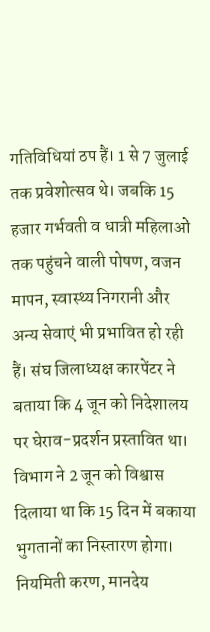गतिविधियां ठप हैं। 1 से 7 जुलाई तक प्रवेशोत्सव थे। जबकि 15 हजार गर्भवती व धात्री महिलाओं तक पहुंचने वाली पोषण, वजन मापन, स्वास्थ्य निगरानी और अन्य सेवाएं भी प्रभावित हो रही हैं। संघ जिलाध्यक्ष कारपेंटर ने बताया कि 4 जून को निदेशालय पर घेराव-प्रदर्शन प्रस्तावित था। विभाग ने 2 जून को विश्वास दिलाया था कि 15 दिन में बकाया भुगतानों का निस्तारण होगा। नियमिती करण, मानदेय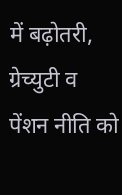में बढ़ोतरी, ग्रेच्युटी व पेंशन नीति को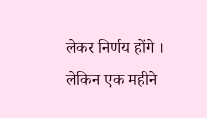लेकर निर्णय होंगे । लेकिन एक महीने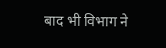बाद भी विभाग ने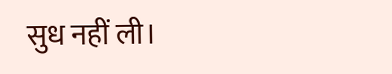सुध नहीं ली।